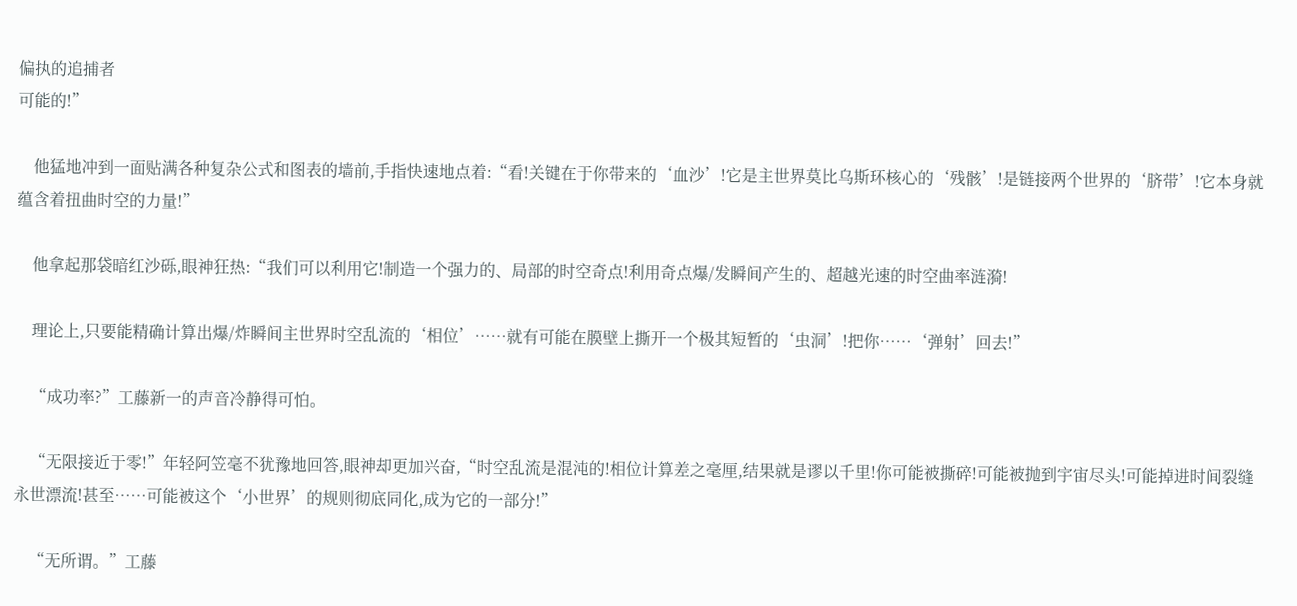偏执的追捕者
可能的!”

    他猛地冲到一面贴满各种复杂公式和图表的墙前,手指快速地点着:“看!关键在于你带来的‘血沙’!它是主世界莫比乌斯环核心的‘残骸’!是链接两个世界的‘脐带’!它本身就蕴含着扭曲时空的力量!”

    他拿起那袋暗红沙砾,眼神狂热:“我们可以利用它!制造一个强力的、局部的时空奇点!利用奇点爆/发瞬间产生的、超越光速的时空曲率涟漪!

    理论上,只要能精确计算出爆/炸瞬间主世界时空乱流的‘相位’……就有可能在膜壁上撕开一个极其短暂的‘虫洞’!把你……‘弹射’回去!”

    “成功率?”工藤新一的声音冷静得可怕。

    “无限接近于零!”年轻阿笠毫不犹豫地回答,眼神却更加兴奋,“时空乱流是混沌的!相位计算差之毫厘,结果就是谬以千里!你可能被撕碎!可能被抛到宇宙尽头!可能掉进时间裂缝永世漂流!甚至……可能被这个‘小世界’的规则彻底同化,成为它的一部分!”

    “无所谓。”工藤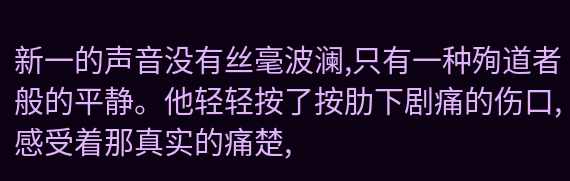新一的声音没有丝毫波澜,只有一种殉道者般的平静。他轻轻按了按肋下剧痛的伤口,感受着那真实的痛楚,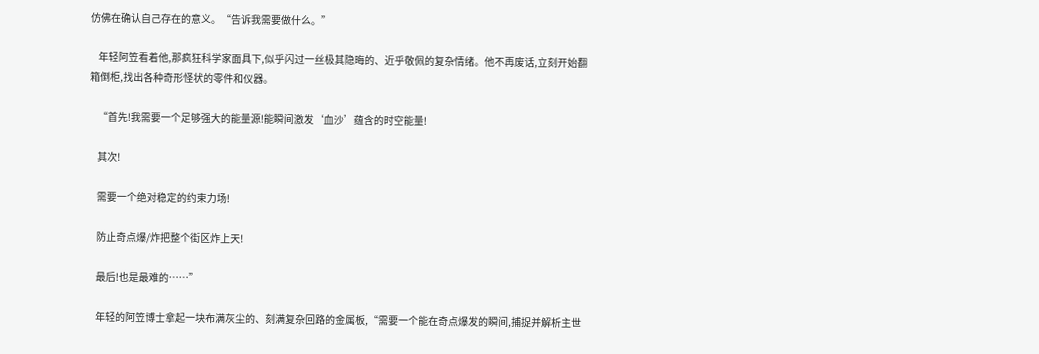仿佛在确认自己存在的意义。“告诉我需要做什么。”

    年轻阿笠看着他,那疯狂科学家面具下,似乎闪过一丝极其隐晦的、近乎敬佩的复杂情绪。他不再废话,立刻开始翻箱倒柜,找出各种奇形怪状的零件和仪器。

    “首先!我需要一个足够强大的能量源!能瞬间激发‘血沙’蕴含的时空能量!

    其次!

    需要一个绝对稳定的约束力场!

    防止奇点爆/炸把整个街区炸上天!

    最后!也是最难的……”

    年轻的阿笠博士拿起一块布满灰尘的、刻满复杂回路的金属板,“需要一个能在奇点爆发的瞬间,捕捉并解析主世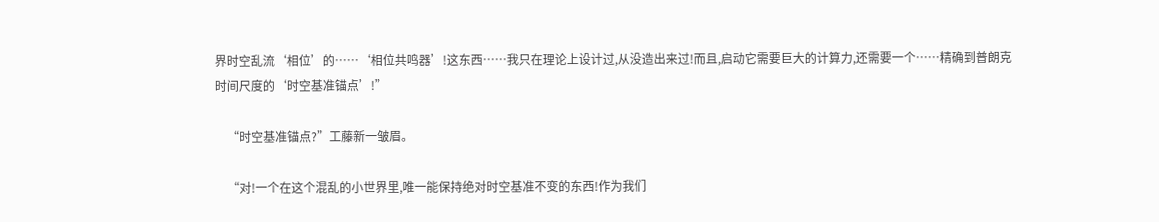界时空乱流‘相位’的……‘相位共鸣器’!这东西……我只在理论上设计过,从没造出来过!而且,启动它需要巨大的计算力,还需要一个……精确到普朗克时间尺度的‘时空基准锚点’!”

    “时空基准锚点?”工藤新一皱眉。

    “对!一个在这个混乱的小世界里,唯一能保持绝对时空基准不变的东西!作为我们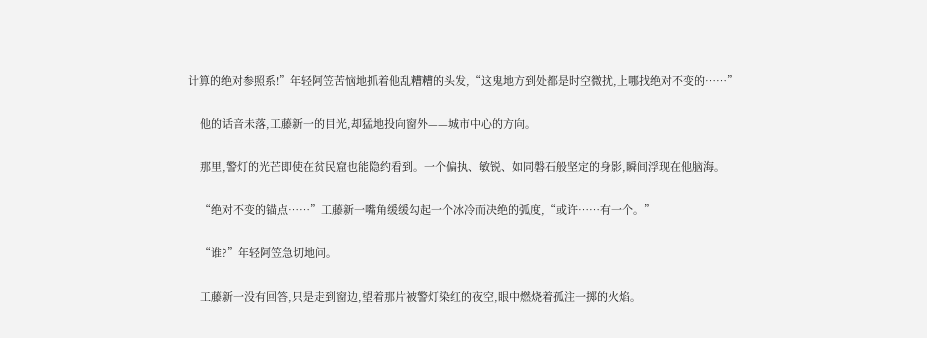计算的绝对参照系!”年轻阿笠苦恼地抓着他乱糟糟的头发,“这鬼地方到处都是时空微扰,上哪找绝对不变的……”

    他的话音未落,工藤新一的目光,却猛地投向窗外——城市中心的方向。

    那里,警灯的光芒即使在贫民窟也能隐约看到。一个偏执、敏锐、如同磐石般坚定的身影,瞬间浮现在他脑海。

    “绝对不变的锚点……”工藤新一嘴角缓缓勾起一个冰冷而决绝的弧度,“或许……有一个。”

    “谁?”年轻阿笠急切地问。

    工藤新一没有回答,只是走到窗边,望着那片被警灯染红的夜空,眼中燃烧着孤注一掷的火焰。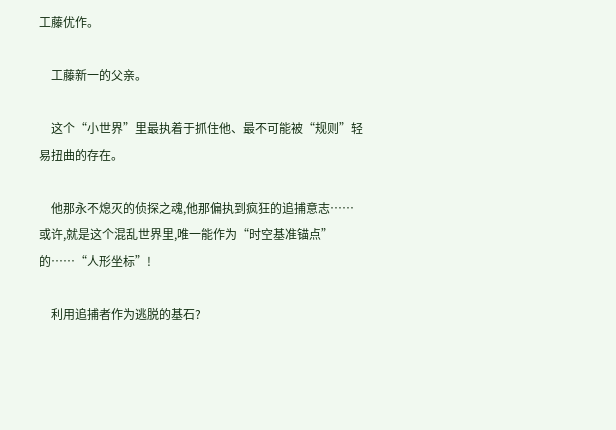工藤优作。

    工藤新一的父亲。

    这个“小世界”里最执着于抓住他、最不可能被“规则”轻易扭曲的存在。

    他那永不熄灭的侦探之魂,他那偏执到疯狂的追捕意志……或许,就是这个混乱世界里,唯一能作为“时空基准锚点”的……“人形坐标”!

    利用追捕者作为逃脱的基石?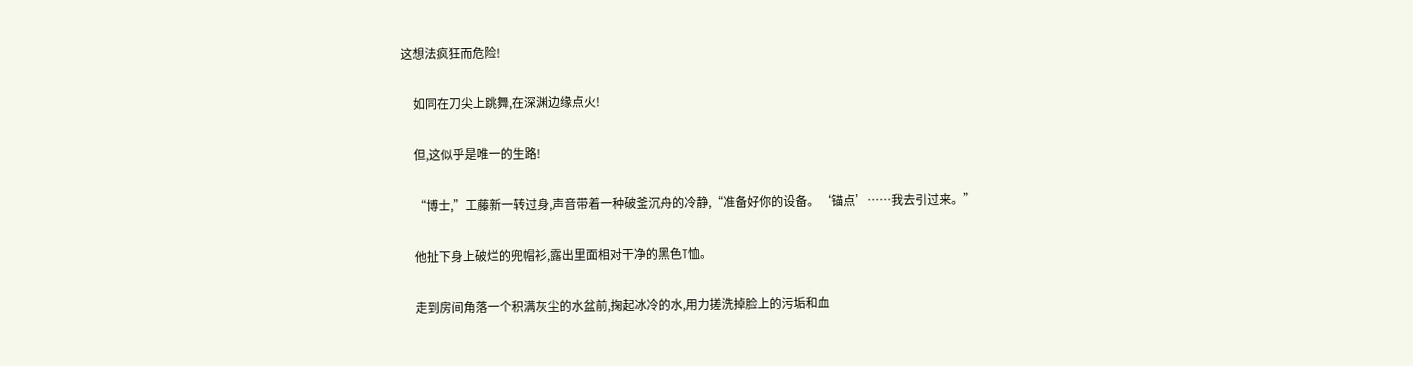这想法疯狂而危险!

    如同在刀尖上跳舞,在深渊边缘点火!

    但,这似乎是唯一的生路!

    “博士,”工藤新一转过身,声音带着一种破釜沉舟的冷静,“准备好你的设备。‘锚点’……我去引过来。”

    他扯下身上破烂的兜帽衫,露出里面相对干净的黑色T恤。

    走到房间角落一个积满灰尘的水盆前,掬起冰冷的水,用力搓洗掉脸上的污垢和血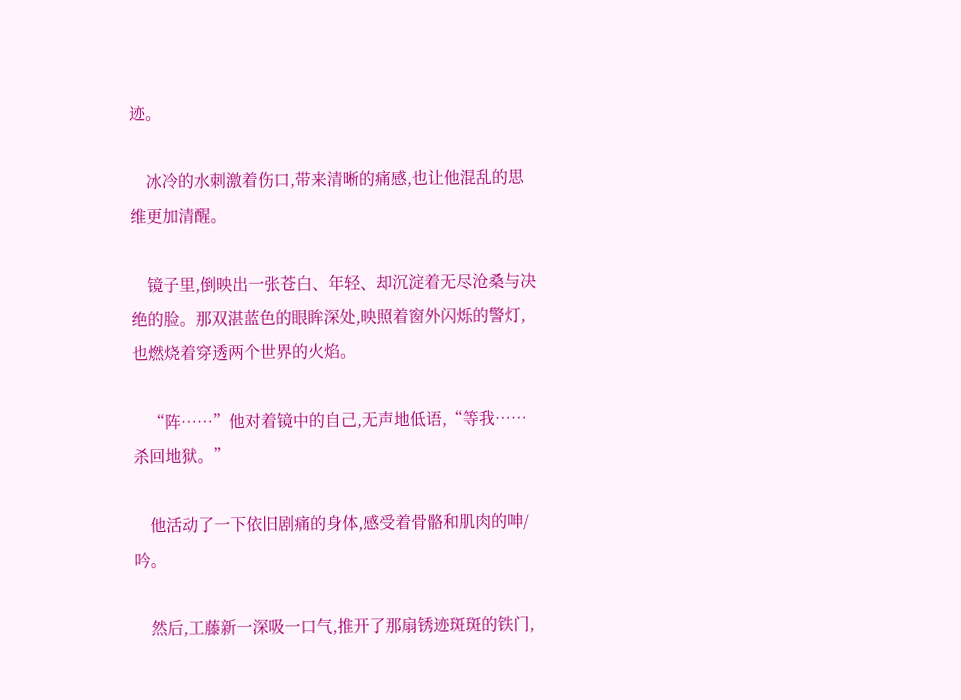迹。

    冰冷的水刺激着伤口,带来清晰的痛感,也让他混乱的思维更加清醒。

    镜子里,倒映出一张苍白、年轻、却沉淀着无尽沧桑与决绝的脸。那双湛蓝色的眼眸深处,映照着窗外闪烁的警灯,也燃烧着穿透两个世界的火焰。

    “阵……”他对着镜中的自己,无声地低语,“等我……杀回地狱。”

    他活动了一下依旧剧痛的身体,感受着骨骼和肌肉的呻/吟。

    然后,工藤新一深吸一口气,推开了那扇锈迹斑斑的铁门,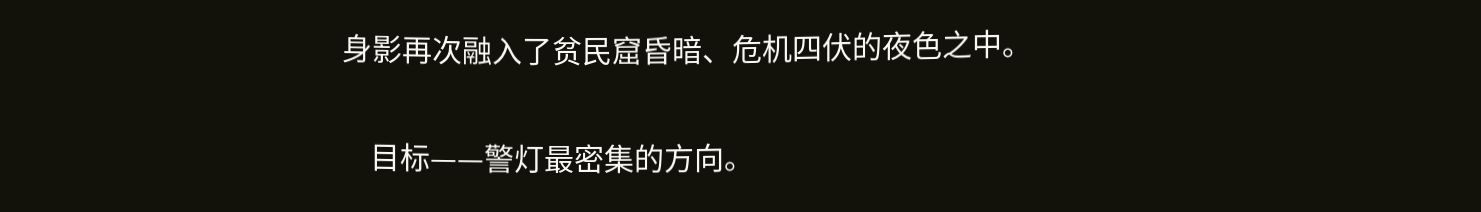身影再次融入了贫民窟昏暗、危机四伏的夜色之中。

    目标——警灯最密集的方向。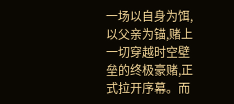一场以自身为饵,以父亲为锚,赌上一切穿越时空壁垒的终极豪赌,正式拉开序幕。而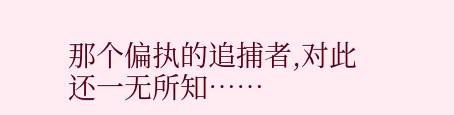那个偏执的追捕者,对此还一无所知……